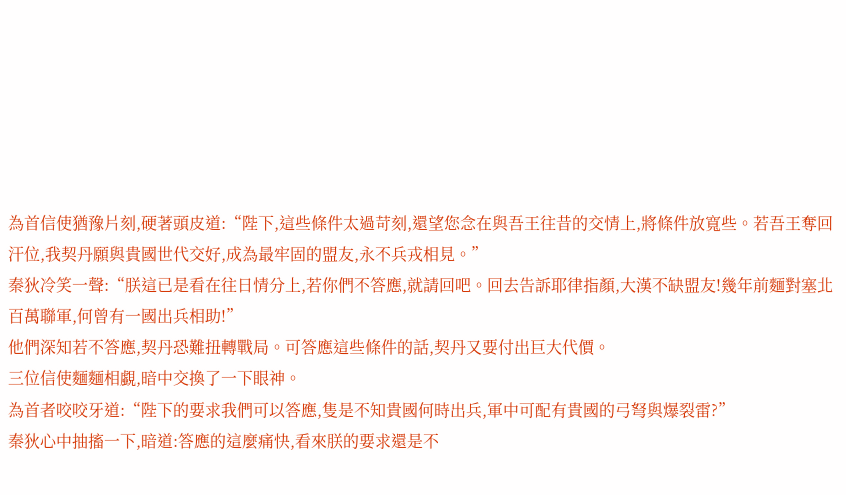為首信使猶豫片刻,硬著頭皮道:“陛下,這些條件太過苛刻,還望您念在與吾王往昔的交情上,將條件放寬些。若吾王奪回汗位,我契丹願與貴國世代交好,成為最牢固的盟友,永不兵戎相見。”
秦狄冷笑一聲:“朕這已是看在往日情分上,若你們不答應,就請回吧。回去告訴耶律指顏,大漢不缺盟友!幾年前麵對塞北百萬聯軍,何曾有一國出兵相助!”
他們深知若不答應,契丹恐難扭轉戰局。可答應這些條件的話,契丹又要付出巨大代價。
三位信使麵麵相覷,暗中交換了一下眼神。
為首者咬咬牙道:“陛下的要求我們可以答應,隻是不知貴國何時出兵,軍中可配有貴國的弓弩與爆裂雷?”
秦狄心中抽搐一下,暗道:答應的這麼痛快,看來朕的要求還是不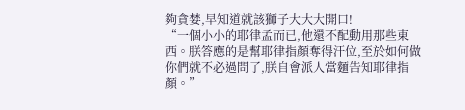夠貪婪,早知道就該獅子大大大開口!
“一個小小的耶律孟而已,他還不配動用那些東西。朕答應的是幫耶律指顏奪得汗位,至於如何做你們就不必過問了,朕自會派人當麵告知耶律指顏。”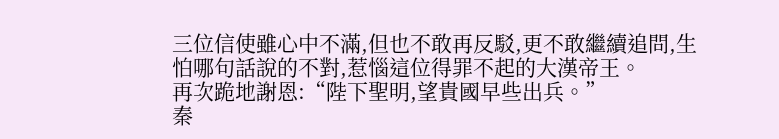三位信使雖心中不滿,但也不敢再反駁,更不敢繼續追問,生怕哪句話說的不對,惹惱這位得罪不起的大漢帝王。
再次跪地謝恩:“陛下聖明,望貴國早些出兵。”
秦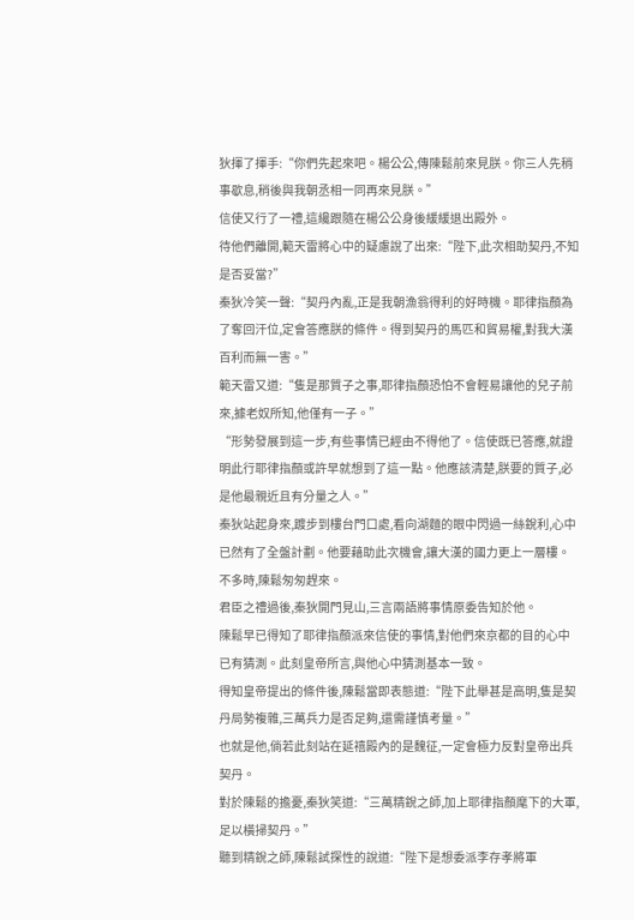狄揮了揮手:“你們先起來吧。楊公公,傳陳鬆前來見朕。你三人先稍事歇息,稍後與我朝丞相一同再來見朕。”
信使又行了一禮,這纔跟隨在楊公公身後緩緩退出殿外。
待他們離開,範天雷將心中的疑慮說了出來:“陛下,此次相助契丹,不知是否妥當?”
秦狄冷笑一聲:“契丹內亂,正是我朝漁翁得利的好時機。耶律指顏為了奪回汗位,定會答應朕的條件。得到契丹的馬匹和貿易權,對我大漢百利而無一害。”
範天雷又道:“隻是那質子之事,耶律指顏恐怕不會輕易讓他的兒子前來,據老奴所知,他僅有一子。”
“形勢發展到這一步,有些事情已經由不得他了。信使既已答應,就證明此行耶律指顏或許早就想到了這一點。他應該清楚,朕要的質子,必是他最親近且有分量之人。”
秦狄站起身來,踱步到樓台門口處,看向湖麵的眼中閃過一絲銳利,心中已然有了全盤計劃。他要藉助此次機會,讓大漢的國力更上一層樓。
不多時,陳鬆匆匆趕來。
君臣之禮過後,秦狄開門見山,三言兩語將事情原委告知於他。
陳鬆早已得知了耶律指顏派來信使的事情,對他們來京都的目的心中已有猜測。此刻皇帝所言,與他心中猜測基本一致。
得知皇帝提出的條件後,陳鬆當即表態道:“陛下此舉甚是高明,隻是契丹局勢複雜,三萬兵力是否足夠,還需謹慎考量。”
也就是他,倘若此刻站在延禧殿內的是魏征,一定會極力反對皇帝出兵契丹。
對於陳鬆的擔憂,秦狄笑道:“三萬精銳之師,加上耶律指顏麾下的大軍,足以橫掃契丹。”
聽到精銳之師,陳鬆試探性的說道:“陛下是想委派李存孝將軍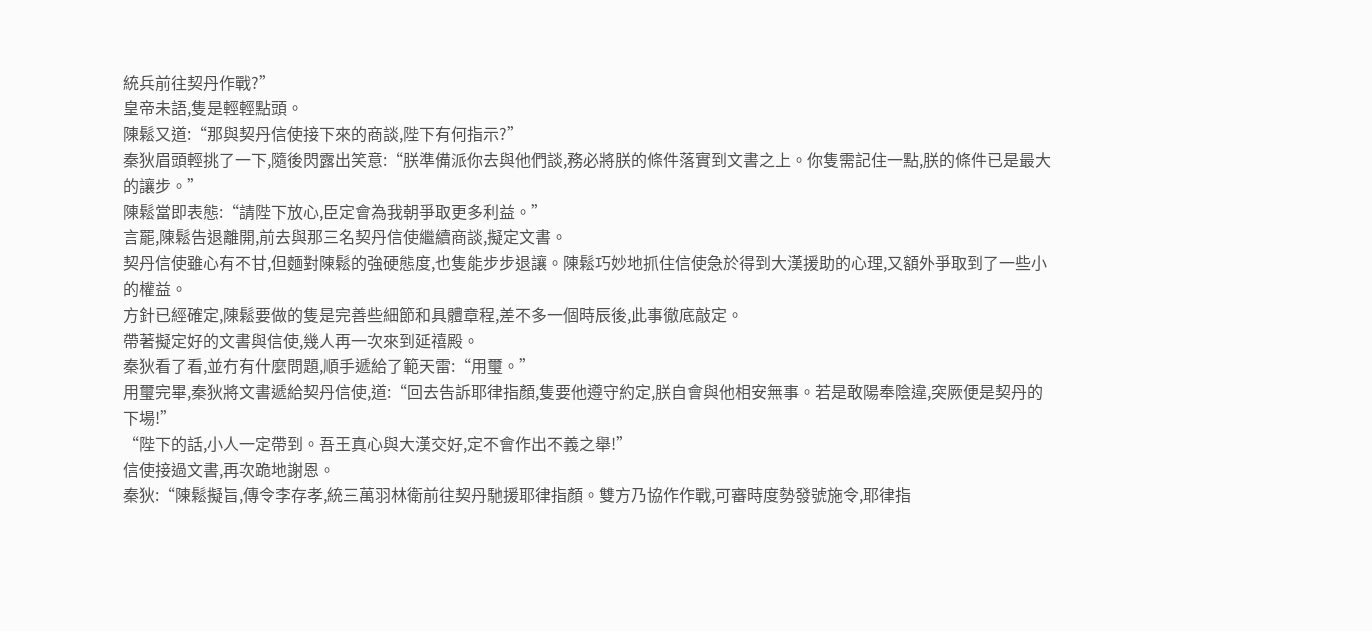統兵前往契丹作戰?”
皇帝未語,隻是輕輕點頭。
陳鬆又道:“那與契丹信使接下來的商談,陛下有何指示?”
秦狄眉頭輕挑了一下,隨後閃露出笑意:“朕準備派你去與他們談,務必將朕的條件落實到文書之上。你隻需記住一點,朕的條件已是最大的讓步。”
陳鬆當即表態:“請陛下放心,臣定會為我朝爭取更多利益。”
言罷,陳鬆告退離開,前去與那三名契丹信使繼續商談,擬定文書。
契丹信使雖心有不甘,但麵對陳鬆的強硬態度,也隻能步步退讓。陳鬆巧妙地抓住信使急於得到大漢援助的心理,又額外爭取到了一些小的權益。
方針已經確定,陳鬆要做的隻是完善些細節和具體章程,差不多一個時辰後,此事徹底敲定。
帶著擬定好的文書與信使,幾人再一次來到延禧殿。
秦狄看了看,並冇有什麼問題,順手遞給了範天雷:“用璽。”
用璽完畢,秦狄將文書遞給契丹信使,道:“回去告訴耶律指顏,隻要他遵守約定,朕自會與他相安無事。若是敢陽奉陰違,突厥便是契丹的下場!”
“陛下的話,小人一定帶到。吾王真心與大漢交好,定不會作出不義之舉!”
信使接過文書,再次跪地謝恩。
秦狄:“陳鬆擬旨,傳令李存孝,統三萬羽林衛前往契丹馳援耶律指顏。雙方乃協作作戰,可審時度勢發號施令,耶律指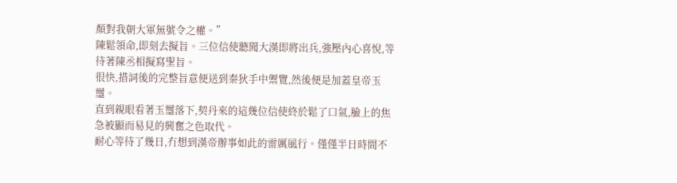顏對我朝大軍無號令之權。”
陳鬆領命,即刻去擬旨。三位信使聽聞大漢即將出兵,強壓內心喜悅,等待著陳丞相擬寫聖旨。
很快,措詞後的完整旨意便送到秦狄手中禦覽,然後便是加蓋皇帝玉璽。
直到親眼看著玉璽落下,契丹來的這幾位信使終於鬆了口氣,臉上的焦急被顯而易見的興奮之色取代。
耐心等待了幾日,冇想到漢帝辦事如此的雷厲風行。僅僅半日時間不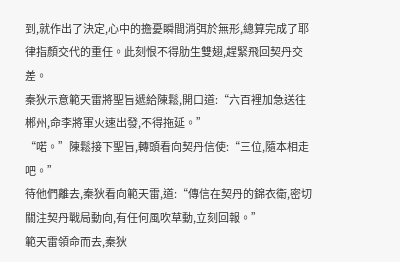到,就作出了決定,心中的擔憂瞬間消弭於無形,總算完成了耶律指顏交代的重任。此刻恨不得肋生雙翅,趕緊飛回契丹交差。
秦狄示意範天雷將聖旨遞給陳鬆,開口道:“六百裡加急送往郴州,命李將軍火速出發,不得拖延。”
“喏。”陳鬆接下聖旨,轉頭看向契丹信使:“三位,隨本相走吧。”
待他們離去,秦狄看向範天雷,道:“傳信在契丹的錦衣衛,密切關注契丹戰局動向,有任何風吹草動,立刻回報。”
範天雷領命而去,秦狄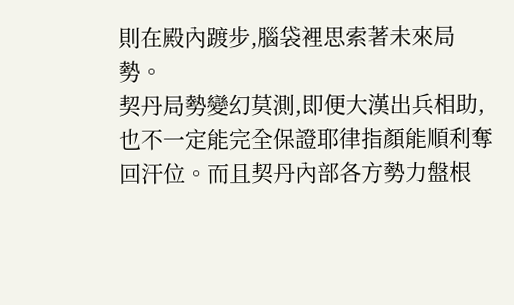則在殿內踱步,腦袋裡思索著未來局勢。
契丹局勢變幻莫測,即便大漢出兵相助,也不一定能完全保證耶律指顏能順利奪回汗位。而且契丹內部各方勢力盤根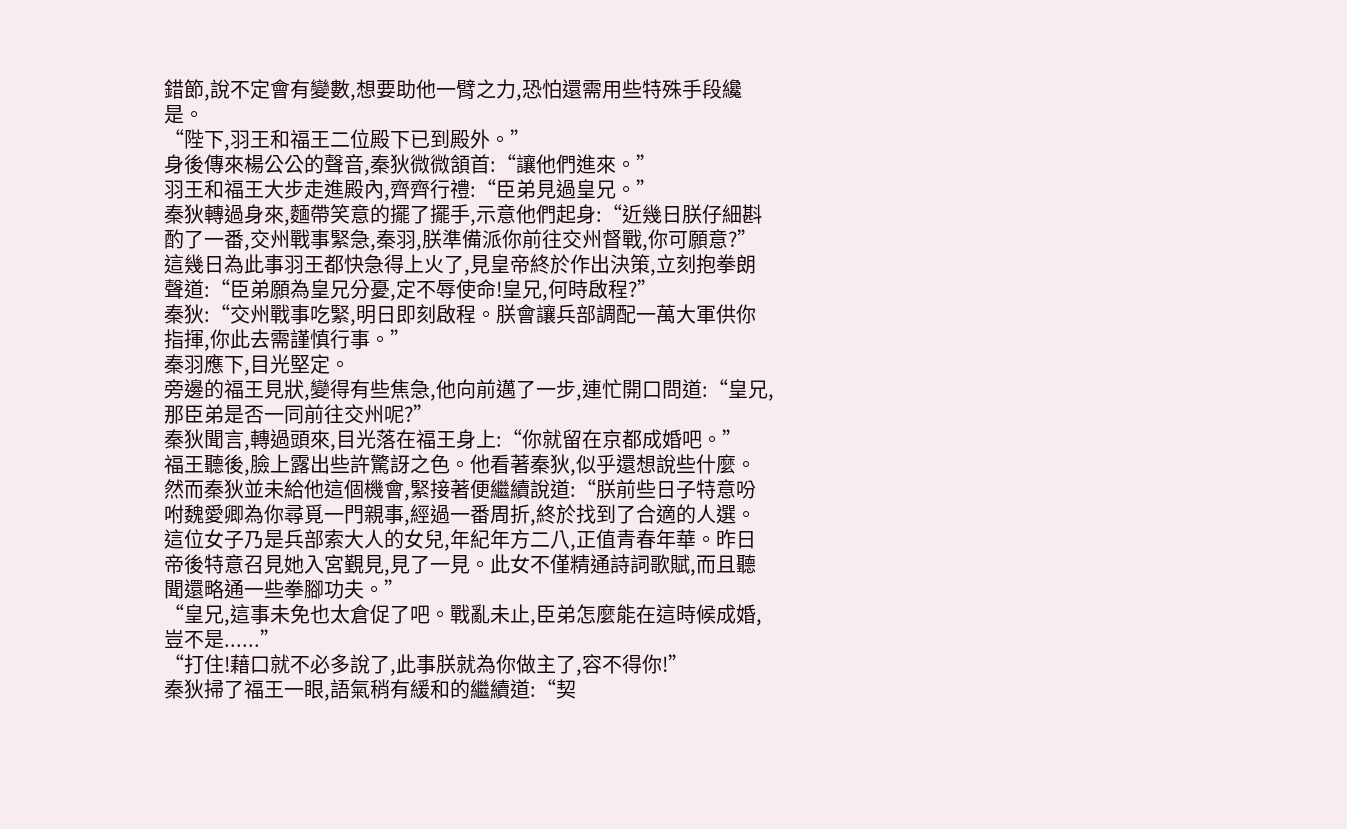錯節,說不定會有變數,想要助他一臂之力,恐怕還需用些特殊手段纔是。
“陛下,羽王和福王二位殿下已到殿外。”
身後傳來楊公公的聲音,秦狄微微頷首:“讓他們進來。”
羽王和福王大步走進殿內,齊齊行禮:“臣弟見過皇兄。”
秦狄轉過身來,麵帶笑意的擺了擺手,示意他們起身:“近幾日朕仔細斟酌了一番,交州戰事緊急,秦羽,朕準備派你前往交州督戰,你可願意?”
這幾日為此事羽王都快急得上火了,見皇帝終於作出決策,立刻抱拳朗聲道:“臣弟願為皇兄分憂,定不辱使命!皇兄,何時啟程?”
秦狄:“交州戰事吃緊,明日即刻啟程。朕會讓兵部調配一萬大軍供你指揮,你此去需謹慎行事。”
秦羽應下,目光堅定。
旁邊的福王見狀,變得有些焦急,他向前邁了一步,連忙開口問道:“皇兄,那臣弟是否一同前往交州呢?”
秦狄聞言,轉過頭來,目光落在福王身上:“你就留在京都成婚吧。”
福王聽後,臉上露出些許驚訝之色。他看著秦狄,似乎還想說些什麼。
然而秦狄並未給他這個機會,緊接著便繼續說道:“朕前些日子特意吩咐魏愛卿為你尋覓一門親事,經過一番周折,終於找到了合適的人選。這位女子乃是兵部索大人的女兒,年紀年方二八,正值青春年華。昨日帝後特意召見她入宮覲見,見了一見。此女不僅精通詩詞歌賦,而且聽聞還略通一些拳腳功夫。”
“皇兄,這事未免也太倉促了吧。戰亂未止,臣弟怎麼能在這時候成婚,豈不是......”
“打住!藉口就不必多說了,此事朕就為你做主了,容不得你!”
秦狄掃了福王一眼,語氣稍有緩和的繼續道:“契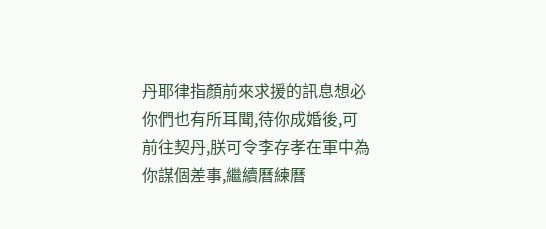丹耶律指顏前來求援的訊息想必你們也有所耳聞,待你成婚後,可前往契丹,朕可令李存孝在軍中為你謀個差事,繼續曆練曆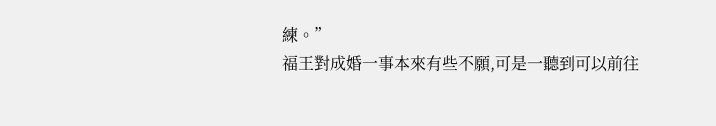練。”
福王對成婚一事本來有些不願,可是一聽到可以前往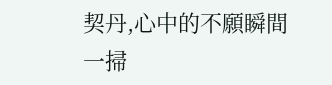契丹,心中的不願瞬間一掃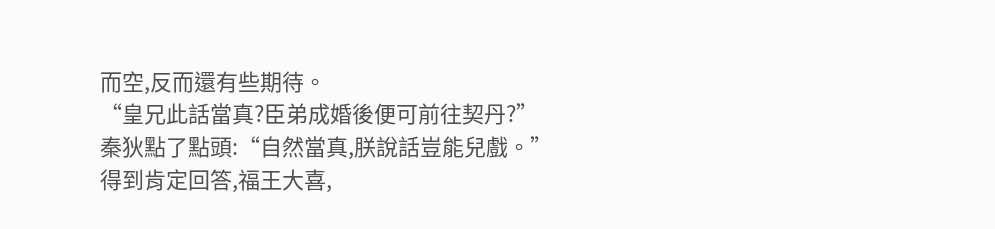而空,反而還有些期待。
“皇兄此話當真?臣弟成婚後便可前往契丹?”
秦狄點了點頭:“自然當真,朕說話豈能兒戲。”
得到肯定回答,福王大喜,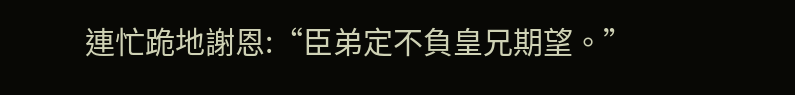連忙跪地謝恩:“臣弟定不負皇兄期望。”